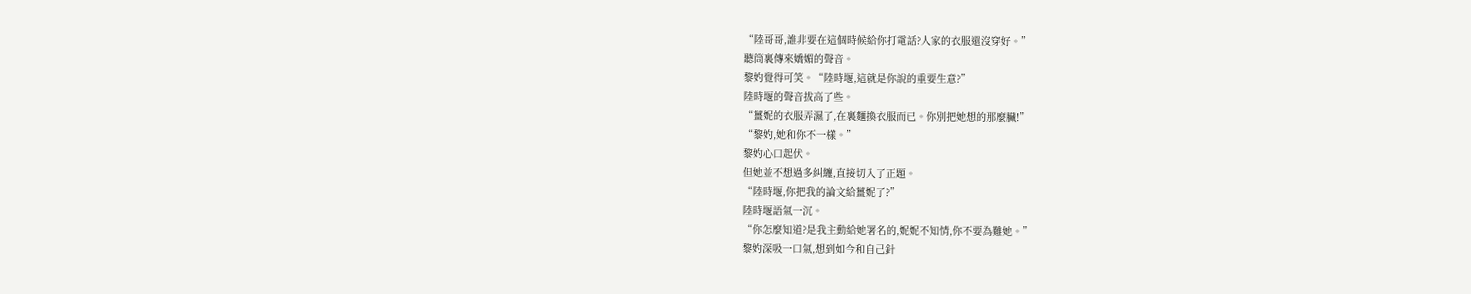“陸哥哥,誰非要在這個時候給你打電話?人家的衣服還沒穿好。”
聽筒裏傳來嬌媚的聲音。
黎妁覺得可笑。“陸時堰,這就是你說的重要生意?”
陸時堰的聲音拔高了些。
“薑妮的衣服弄濕了,在裏麵換衣服而已。你別把她想的那麼臟!”
“黎妁,她和你不一樣。”
黎妁心口起伏。
但她並不想過多糾纏,直接切入了正題。
“陸時堰,你把我的論文給薑妮了?”
陸時堰語氣一沉。
“你怎麼知道?是我主動給她署名的,妮妮不知情,你不要為難她。”
黎妁深吸一口氣,想到如今和自己針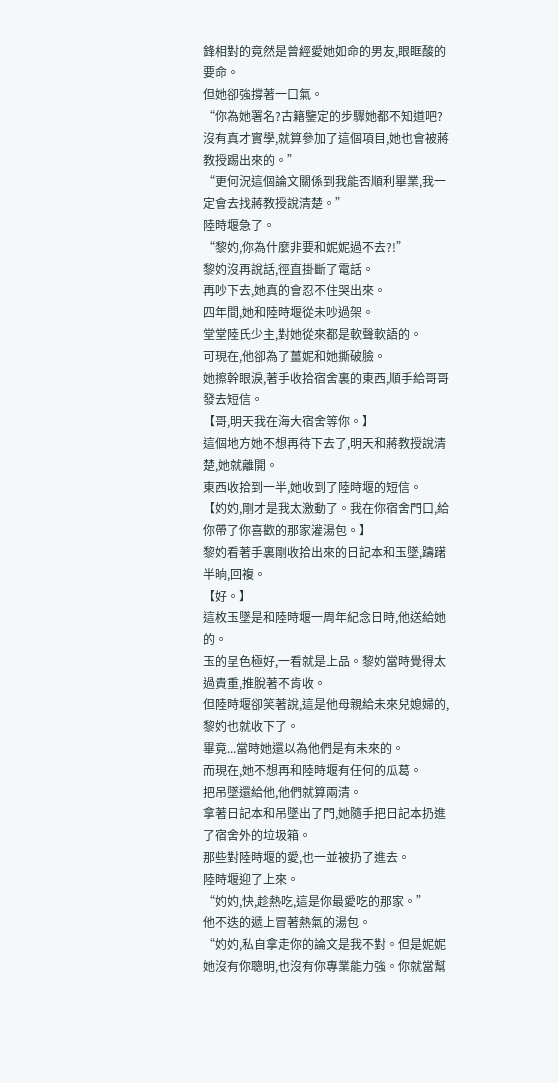鋒相對的竟然是曾經愛她如命的男友,眼眶酸的要命。
但她卻強撐著一口氣。
“你為她署名?古籍鑒定的步驟她都不知道吧?沒有真才實學,就算參加了這個項目,她也會被蔣教授踢出來的。”
“更何況這個論文關係到我能否順利畢業,我一定會去找蔣教授說清楚。”
陸時堰急了。
“黎妁,你為什麼非要和妮妮過不去?!”
黎妁沒再說話,徑直掛斷了電話。
再吵下去,她真的會忍不住哭出來。
四年間,她和陸時堰從未吵過架。
堂堂陸氏少主,對她從來都是軟聲軟語的。
可現在,他卻為了薑妮和她撕破臉。
她擦幹眼淚,著手收拾宿舍裏的東西,順手給哥哥發去短信。
【哥,明天我在海大宿舍等你。】
這個地方她不想再待下去了,明天和蔣教授說清楚,她就離開。
東西收拾到一半,她收到了陸時堰的短信。
【妁妁,剛才是我太激動了。我在你宿舍門口,給你帶了你喜歡的那家灌湯包。】
黎妁看著手裏剛收拾出來的日記本和玉墜,躊躇半晌,回複。
【好。】
這枚玉墜是和陸時堰一周年紀念日時,他送給她的。
玉的呈色極好,一看就是上品。黎妁當時覺得太過貴重,推脫著不肯收。
但陸時堰卻笑著說,這是他母親給未來兒媳婦的,黎妁也就收下了。
畢竟...當時她還以為他們是有未來的。
而現在,她不想再和陸時堰有任何的瓜葛。
把吊墜還給他,他們就算兩清。
拿著日記本和吊墜出了門,她隨手把日記本扔進了宿舍外的垃圾箱。
那些對陸時堰的愛,也一並被扔了進去。
陸時堰迎了上來。
“妁妁,快,趁熱吃,這是你最愛吃的那家。”
他不迭的遞上冒著熱氣的湯包。
“妁妁,私自拿走你的論文是我不對。但是妮妮她沒有你聰明,也沒有你專業能力強。你就當幫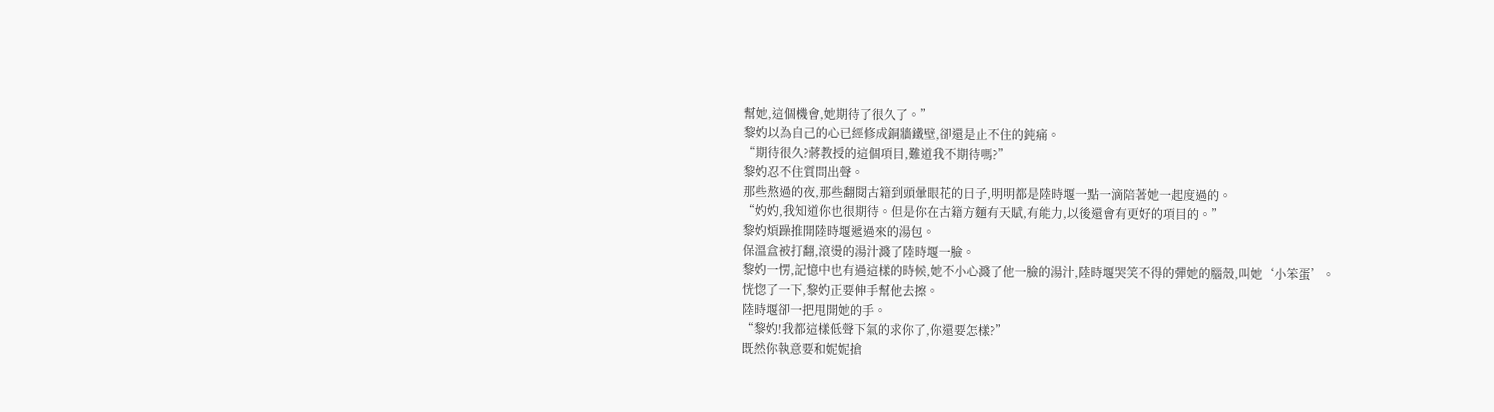幫她,這個機會,她期待了很久了。”
黎妁以為自己的心已經修成銅牆鐵壁,卻還是止不住的鈍痛。
“期待很久?蔣教授的這個項目,難道我不期待嗎?”
黎妁忍不住質問出聲。
那些熬過的夜,那些翻閱古籍到頭暈眼花的日子,明明都是陸時堰一點一滴陪著她一起度過的。
“妁妁,我知道你也很期待。但是你在古籍方麵有天賦,有能力,以後還會有更好的項目的。”
黎妁煩躁推開陸時堰遞過來的湯包。
保溫盒被打翻,滾燙的湯汁濺了陸時堰一臉。
黎妁一愣,記憶中也有過這樣的時候,她不小心濺了他一臉的湯汁,陸時堰哭笑不得的彈她的腦殼,叫她‘小笨蛋’。
恍惚了一下,黎妁正要伸手幫他去擦。
陸時堰卻一把甩開她的手。
“黎妁!我都這樣低聲下氣的求你了,你還要怎樣?”
既然你執意要和妮妮搶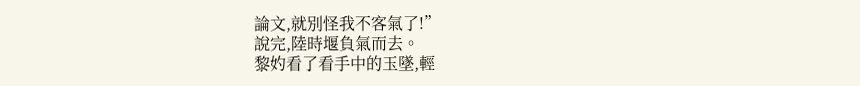論文,就別怪我不客氣了!”
說完,陸時堰負氣而去。
黎妁看了看手中的玉墜,輕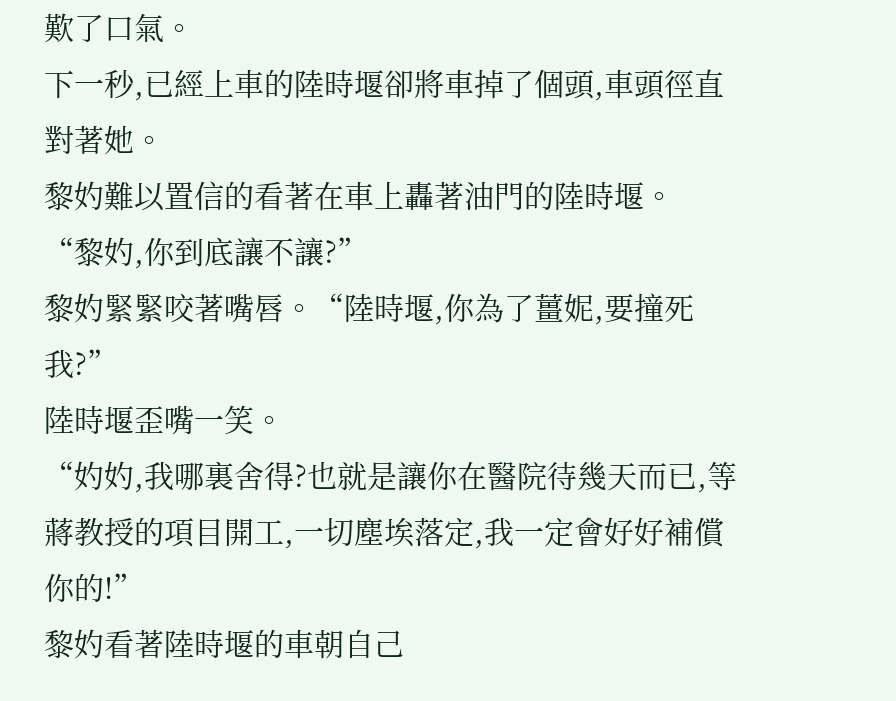歎了口氣。
下一秒,已經上車的陸時堰卻將車掉了個頭,車頭徑直對著她。
黎妁難以置信的看著在車上轟著油門的陸時堰。
“黎妁,你到底讓不讓?”
黎妁緊緊咬著嘴唇。“陸時堰,你為了薑妮,要撞死我?”
陸時堰歪嘴一笑。
“妁妁,我哪裏舍得?也就是讓你在醫院待幾天而已,等蔣教授的項目開工,一切塵埃落定,我一定會好好補償你的!”
黎妁看著陸時堰的車朝自己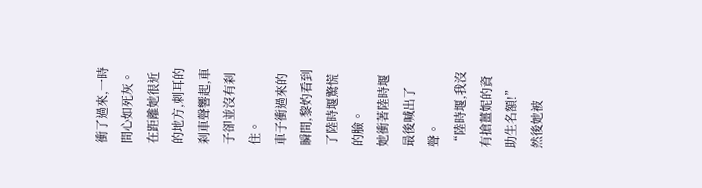衝了過來,一時間心如死灰。
在距離她很近的地方,刺耳的刹車聲響起,車子卻並沒有刹住。
車子衝過來的瞬間,黎妁看到了陸時堰驚慌的臉。
她衝著陸時堰最後喊出了聲。
“陸時堰,我沒有搶薑妮的資助生名額!”
然後她被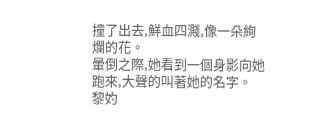撞了出去,鮮血四濺,像一朵絢爛的花。
暈倒之際,她看到一個身影向她跑來,大聲的叫著她的名字。
黎妁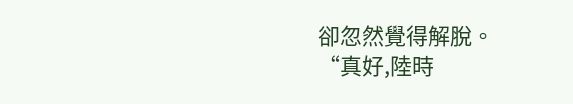卻忽然覺得解脫。
“真好,陸時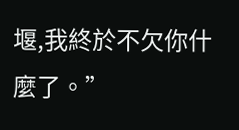堰,我終於不欠你什麼了。”